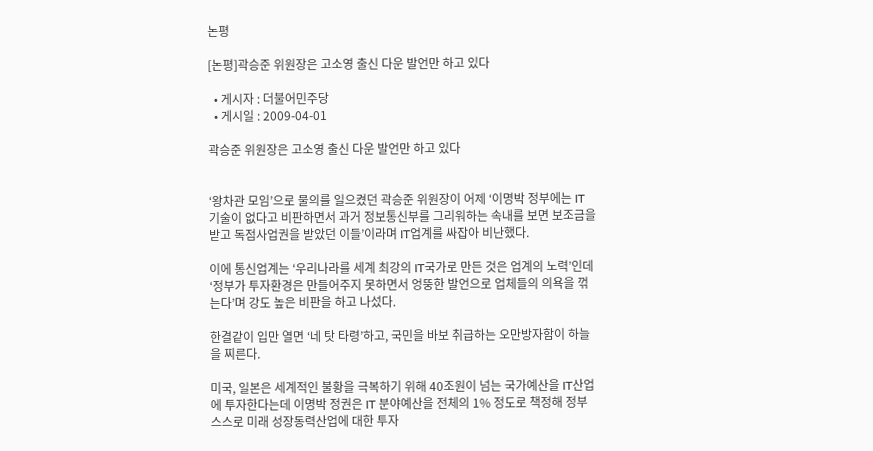논평

[논평]곽승준 위원장은 고소영 출신 다운 발언만 하고 있다

  • 게시자 : 더불어민주당
  • 게시일 : 2009-04-01

곽승준 위원장은 고소영 출신 다운 발언만 하고 있다


‘왕차관 모임’으로 물의를 일으켰던 곽승준 위원장이 어제 ‘이명박 정부에는 IT 기술이 없다고 비판하면서 과거 정보통신부를 그리워하는 속내를 보면 보조금을 받고 독점사업권을 받았던 이들’이라며 IT업계를 싸잡아 비난했다.

이에 통신업계는 ‘우리나라를 세계 최강의 IT국가로 만든 것은 업계의 노력’인데 ‘정부가 투자환경은 만들어주지 못하면서 엉뚱한 발언으로 업체들의 의욕을 꺾는다’며 강도 높은 비판을 하고 나섰다.

한결같이 입만 열면 ‘네 탓 타령’하고, 국민을 바보 취급하는 오만방자함이 하늘을 찌른다.

미국, 일본은 세계적인 불황을 극복하기 위해 40조원이 넘는 국가예산을 IT산업에 투자한다는데 이명박 정권은 IT 분야예산을 전체의 1% 정도로 책정해 정부 스스로 미래 성장동력산업에 대한 투자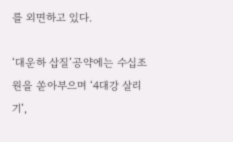를 외면하고 있다.

‘대운하 삽질’공약에는 수십조 원을 쏟아부으며 ‘4대강 살리기’,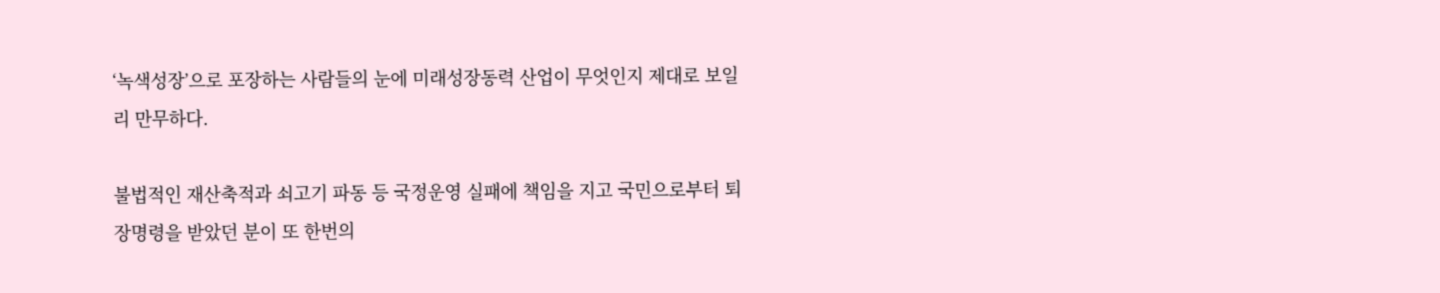‘녹색성장’으로 포장하는 사람들의 눈에 미래성장동력 산업이 무엇인지 제대로 보일 리 만무하다.

불법적인 재산축적과 쇠고기 파동 등 국정운영 실패에 책임을 지고 국민으로부터 퇴장명령을 받았던 분이 또 한번의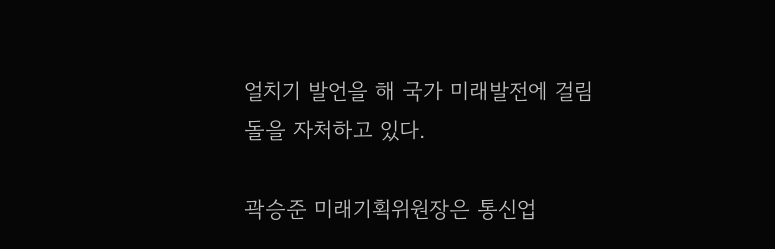얼치기 발언을 해 국가 미래발전에 걸림돌을 자처하고 있다.

곽승준 미래기획위원장은 통신업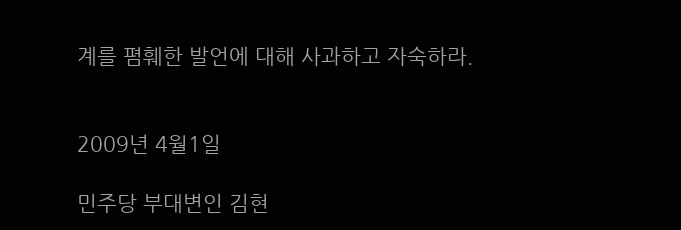계를 폄훼한 발언에 대해 사과하고 자숙하라.


2009년 4월1일

민주당 부대변인 김현